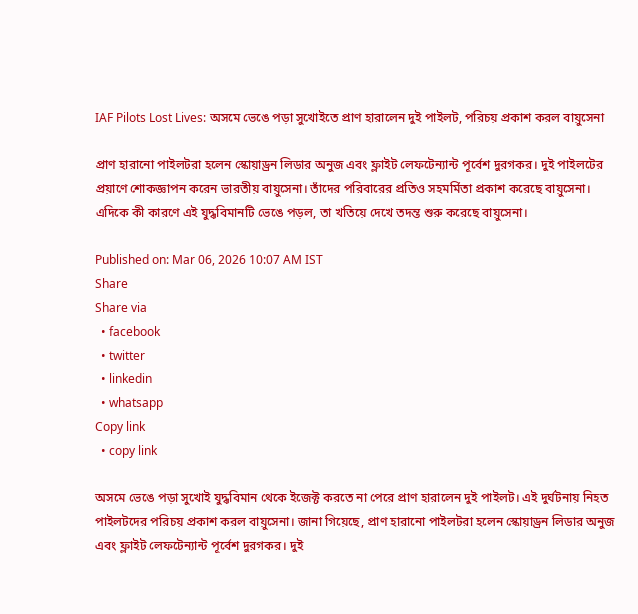IAF Pilots Lost Lives: অসমে ভেঙে পড়া সুখোইতে প্রাণ হারালেন দুই পাইলট, পরিচয় প্রকাশ করল বায়ুসেনা

প্রাণ হারানো পাইলটরা হলেন স্কোয়াড্রন লিডার অনুজ এবং ফ্লাইট লেফটেন্যান্ট পূর্বেশ দুরগকর। দুই পাইলটের প্রয়াণে শোকজ্ঞাপন করেন ভারতীয় বায়ুসেনা। তাঁদের পরিবারের প্রতিও সহমর্মিতা প্রকাশ করেছে বায়ুসেনা। এদিকে কী কারণে এই যুদ্ধবিমানটি ভেঙে পড়ল, তা খতিয়ে দেখে তদন্ত শুরু করেছে বায়ুসেনা।

Published on: Mar 06, 2026 10:07 AM IST
Share
Share via
  • facebook
  • twitter
  • linkedin
  • whatsapp
Copy link
  • copy link

অসমে ভেঙে পড়া সুখোই যুদ্ধবিমান থেকে ইজেক্ট করতে না পেরে প্রাণ হারালেন দুই পাইলট। এই দুর্ঘটনায় নিহত পাইলটদের পরিচয় প্রকাশ করল বায়ুসেনা। জানা গিয়েছে, প্রাণ হারানো পাইলটরা হলেন স্কোয়াড্রন লিডার অনুজ এবং ফ্লাইট লেফটেন্যান্ট পূর্বেশ দুরগকর। দুই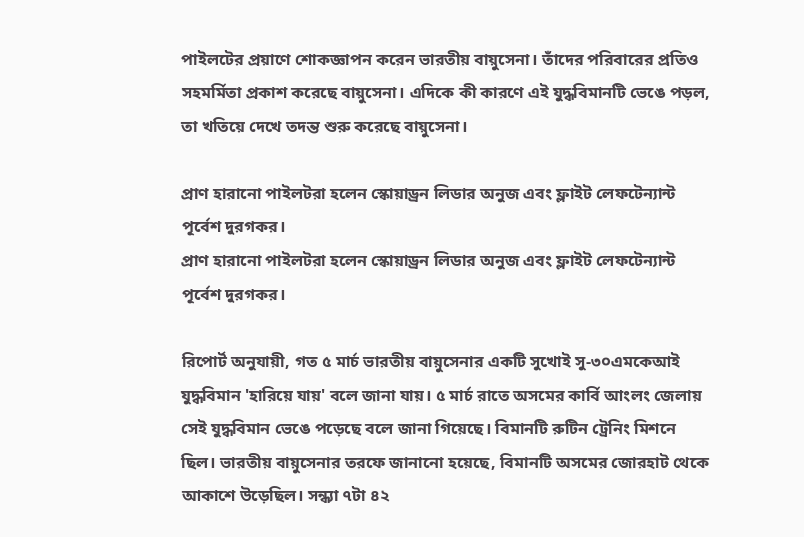পাইলটের প্রয়াণে শোকজ্ঞাপন করেন ভারতীয় বায়ুসেনা। তাঁদের পরিবারের প্রতিও সহমর্মিতা প্রকাশ করেছে বায়ুসেনা। এদিকে কী কারণে এই যুদ্ধবিমানটি ভেঙে পড়ল, তা খতিয়ে দেখে তদন্ত শুরু করেছে বায়ুসেনা।

প্রাণ হারানো পাইলটরা হলেন স্কোয়াড্রন লিডার অনুজ এবং ফ্লাইট লেফটেন্যান্ট পূর্বেশ দুরগকর।
প্রাণ হারানো পাইলটরা হলেন স্কোয়াড্রন লিডার অনুজ এবং ফ্লাইট লেফটেন্যান্ট পূর্বেশ দুরগকর।

রিপোর্ট অনুযায়ী, গত ৫ মার্চ ভারতীয় বায়ুসেনার একটি সুখোই সু-৩০এমকেআই যুদ্ধবিমান 'হারিয়ে যায়' বলে জানা যায়। ৫ মার্চ রাতে অসমের কার্বি আংলং জেলায় সেই যুদ্ধবিমান ভেঙে পড়েছে বলে জানা গিয়েছে। বিমানটি রুটিন ট্রেনিং মিশনে ছিল। ভারতীয় বায়ুসেনার তরফে জানানো হয়েছে, বিমানটি অসমের জোরহাট থেকে আকাশে উড়েছিল। সন্ধ্যা ৭টা ৪২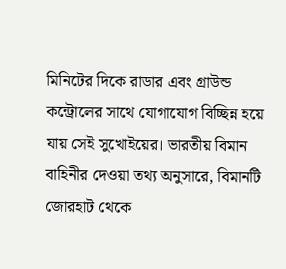মিনিটের দিকে রাডার এবং গ্রাউন্ড কন্ট্রোলের সাথে যোগাযোগ বিচ্ছিন্ন হয়ে যায় সেই সুখোইয়ের। ভারতীয় বিমান বাহিনীর দেওয়া তথ্য অনুসারে, বিমানটি জোরহাট থেকে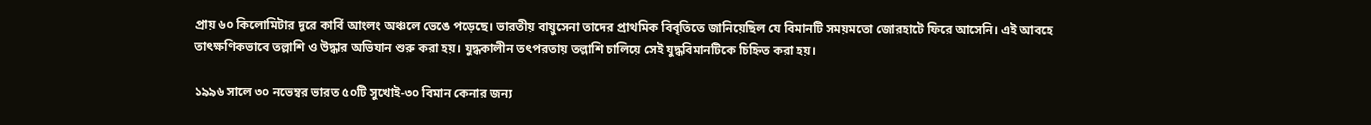প্রায় ৬০ কিলোমিটার দূরে কার্বি আংলং অঞ্চলে ভেঙে পড়েছে। ভারতীয় বায়ুসেনা তাদের প্রাথমিক বিবৃতিতে জানিয়েছিল যে বিমানটি সময়মতো জোরহাটে ফিরে আসেনি। এই আবহে তাৎক্ষণিকভাবে তল্লাশি ও উদ্ধার অভিযান শুরু করা হয়। যুদ্ধকালীন তৎপরতায় তল্লাশি চালিয়ে সেই যুদ্ধবিমানটিকে চিহ্নিত করা হয়।

১৯৯৬ সালে ৩০ নভেম্বর ভারত ৫০টি সুখোই-৩০ বিমান কেনার জন্য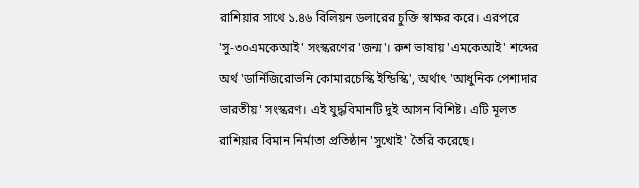রাশিয়ার সাথে ১.৪৬ বিলিয়ন ডলারের চুক্তি স্বাক্ষর করে। এরপরে 'সু-৩০এমকেআই' সংস্করণের 'জন্ম'। রুশ ভাষায় 'এমকেআই' শব্দের অর্থ 'ডার্নিজিরোভনি কোমারচেস্কি ইন্ডিস্কি', অর্থাৎ 'আধুনিক পেশাদার ভারতীয়' সংস্করণ। এই যুদ্ধবিমানটি দুই আসন বিশিষ্ট। এটি মূলত রাশিয়ার বিমান নির্মাতা প্রতিষ্ঠান 'সুখোই' তৈরি করেছে।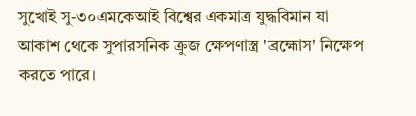সুখোই সু-৩০এমকেআই বিশ্বের একমাত্র যুদ্ধবিমান যা আকাশ থেকে সুপারসনিক ক্রুজ ক্ষেপণাস্ত্র 'ব্রহ্মোস' নিক্ষেপ করতে পারে।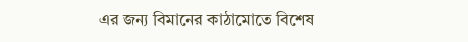এর জন্য বিমানের কাঠামোতে বিশেষ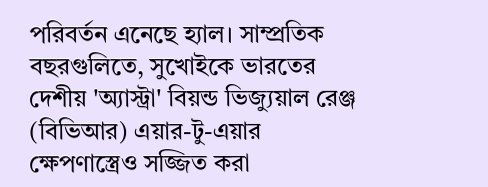পরিবর্তন এনেছে হ্যাল। সাম্প্রতিক বছরগুলিতে, সুখোইকে ভারতের দেশীয় 'অ্যাস্ট্রা' বিয়ন্ড ভিজ্যুয়াল রেঞ্জ (বিভিআর) এয়ার-টু-এয়ার ক্ষেপণাস্ত্রেও সজ্জিত করা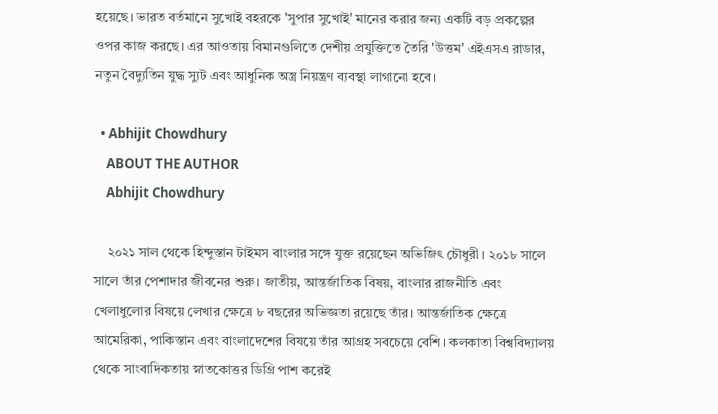হয়েছে। ভারত বর্তমানে সুখোই বহরকে 'সুপার সুখোই' মানের করার জন্য একটি বড় প্রকল্পের ওপর কাজ করছে। এর আওতায় বিমানগুলিতে দেশীয় প্রযুক্তিতে তৈরি 'উত্তম' এইএসএ রাডার, নতুন বৈদ্যুতিন যুদ্ধ স্যুট এবং আধুনিক অস্ত্র নিয়ন্ত্রণ ব্যবস্থা লাগানো হবে।

  • Abhijit Chowdhury
    ABOUT THE AUTHOR
    Abhijit Chowdhury

    ২০২১ সাল থেকে হিন্দুস্তান টাইমস বাংলার সঙ্গে যুক্ত রয়েছেন অভিজিৎ চৌধুরী। ২০১৮ সালে সালে তাঁর পেশাদার জীবনের শুরু। জাতীয়, আন্তর্জাতিক বিষয়, বাংলার রাজনীতি এবং খেলাধুলোর বিষয়ে লেখার ক্ষেত্রে ৮ বছরের অভিজ্ঞতা রয়েছে তাঁর। আন্তর্জাতিক ক্ষেত্রে আমেরিকা, পাকিস্তান এবং বাংলাদেশের বিষয়ে তাঁর আগ্রহ সবচেয়ে বেশি। কলকাতা বিশ্ববিদ্যালয় থেকে সাংবাদিকতায় স্নাতকোত্তর ডিগ্রি পাশ করেই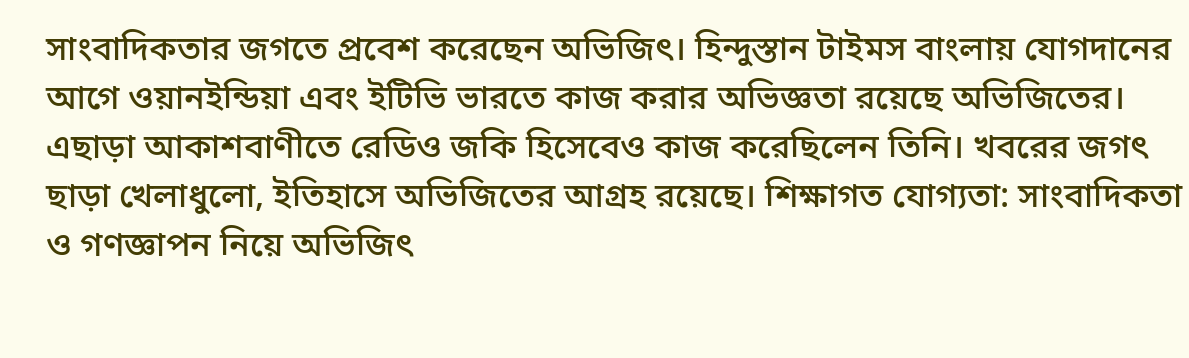সাংবাদিকতার জগতে প্রবেশ করেছেন অভিজিৎ। হিন্দুস্তান টাইমস বাংলায় যোগদানের আগে ওয়ানইন্ডিয়া এবং ইটিভি ভারতে কাজ করার অভিজ্ঞতা রয়েছে অভিজিতের। এছাড়া আকাশবাণীতে রেডিও জকি হিসেবেও কাজ করেছিলেন তিনি। খবরের জগৎ ছাড়া খেলাধুলো, ইতিহাসে অভিজিতের আগ্রহ রয়েছে। শিক্ষাগত যোগ্যতা: সাংবাদিকতা ও গণজ্ঞাপন নিয়ে অভিজিৎ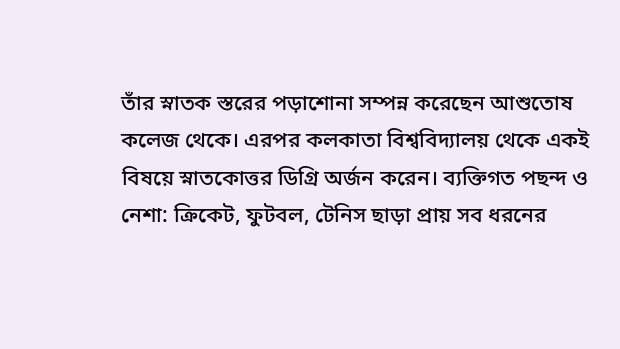তাঁর স্নাতক স্তরের পড়াশোনা সম্পন্ন করেছেন আশুতোষ কলেজ থেকে। এরপর কলকাতা বিশ্ববিদ্যালয় থেকে একই বিষয়ে স্নাতকোত্তর ডিগ্রি অর্জন করেন। ব্যক্তিগত পছন্দ ও নেশা: ক্রিকেট, ফুটবল, টেনিস ছাড়া প্রায় সব ধরনের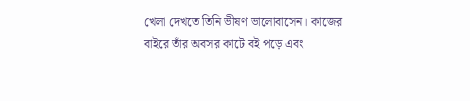খেলা দেখতে তিনি ভীষণ ভালোবাসেন। কাজের বাইরে তাঁর অবসর কাটে বই পড়ে এবং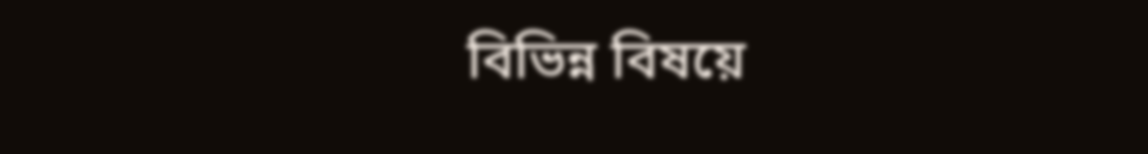বিভিন্ন বিষয়ে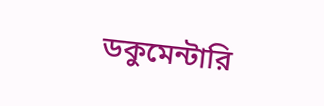ডকুমেন্টারি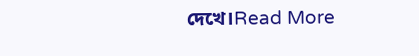দেখে।Read More